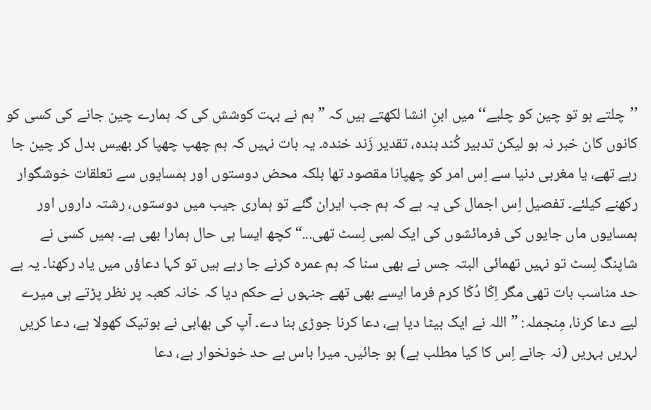’’چلتے ہو تو چین کو چلیے‘‘ میں ابنِ انشا لکھتے ہیں کہ ”ہم نے بہت کوشش کی کہ ہمارے چین جانے کی کسی کو کانوں کان خبر نہ ہو لیکن تدبیر کُند بندہ، تقدیر زَند خندہ۔ یہ بات نہیں کہ ہم چھپ چھپا کر بھیس بدل کر چین جا رہے تھے، یا مغربی دنیا سے اِس امر کو چھپانا مقصود تھا بلکہ محض دوستوں اور ہمسایوں سے تعلقات خوشگوار رکھنے کیلئے۔ تفصیل اِس اجمال کی یہ ہے کہ ہم جب ایران گئے تو ہماری جیب میں دوستوں، رشتہ داروں اور ہمسایوں ماں جایوں کی فرمائشوں کی ایک لمبی لِسٹ تھی...“ کچھ ایسا ہی حال ہمارا بھی ہے۔ ہمیں کسی نے شاپنگ لِسٹ تو نہیں تھمائی البتہ جس نے بھی سنا کہ ہم عمرہ کرنے جا رہے ہیں تو کہا دعاؤں میں یاد رکھنا۔ یہ بے حد مناسب بات تھی مگر اِکّا دُکّا کرم فرما ایسے بھی تھے جنہوں نے حکم دیا کہ خانہ کعبہ پر نظر پڑتے ہی میرے لیے دعا کرنا، مِنجملہ: ” اللہ نے ایک بیٹا دیا ہے، دعا کرنا جوڑی بنا دے۔ آپ کی بھابی نے بوتیک کھولا ہے، دعا کریں لہریں بہریں (نہ جانے اِس کا کیا مطلب ہے) ہو جائیں۔ میرا باس بے حد خونخوار ہے، دعا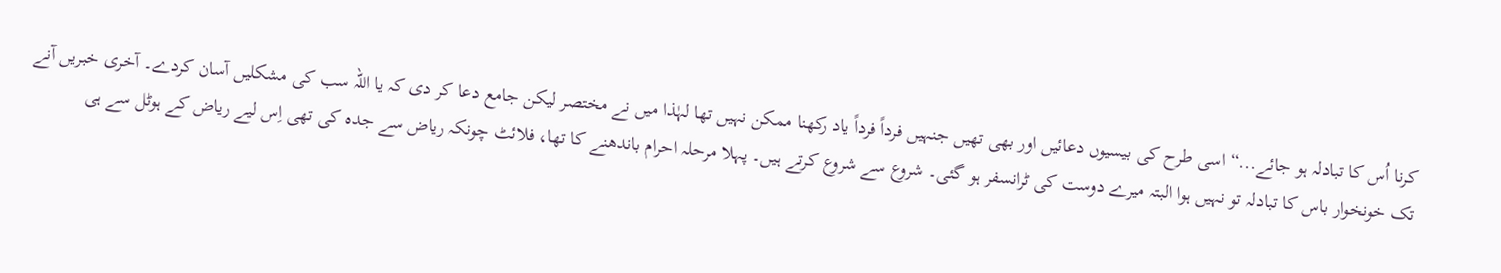کرنا اُس کا تبادلہ ہو جائے...“ اسی طرح کی بیسیوں دعائیں اور بھی تھیں جنہیں فرداً فرداً یاد رکھنا ممکن نہیں تھا لہٰذا میں نے مختصر لیکن جامع دعا کر دی کہ یا اللہ سب کی مشکلیں آسان کردے۔ آخری خبریں آنے تک خونخوار باس کا تبادلہ تو نہیں ہوا البتہ میرے دوست کی ٹرانسفر ہو گئی۔ شروع سے شروع کرتے ہیں۔ پہلا مرحلہ احرام باندھنے کا تھا، فلائٹ چونکہ ریاض سے جدہ کی تھی اِس لیے ریاض کے ہوٹل سے ہی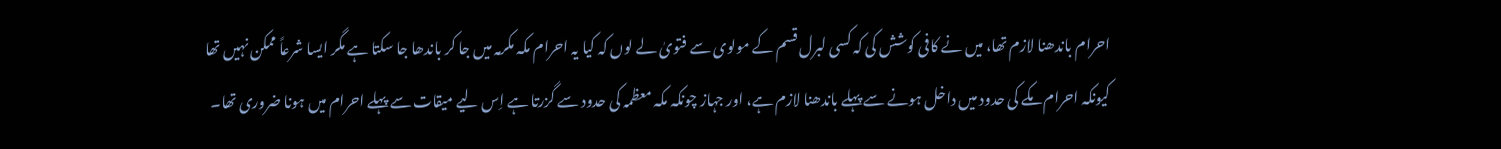احرام باندھنا لازم تھا، میں نے کافی کوشش کی کہ کسی لبرل قسم کے مولوی سے فتویٰ لے لوں کہ کیا یہ احرام مکہ مکرمہ میں جا کر باندھا جا سکتا ہے مگر ایسا شرعاً ممکن نہیں تھا کیونکہ احرام مکے کی حدود میں داخل ہونے سے پہلے باندھنا لازم ہے، اور جہاز چونکہ مکہ معظمہ کی حدود سے گزرتا ہے اِس لیے میقات سے پہلے احرام میں ہونا ضروری تھا۔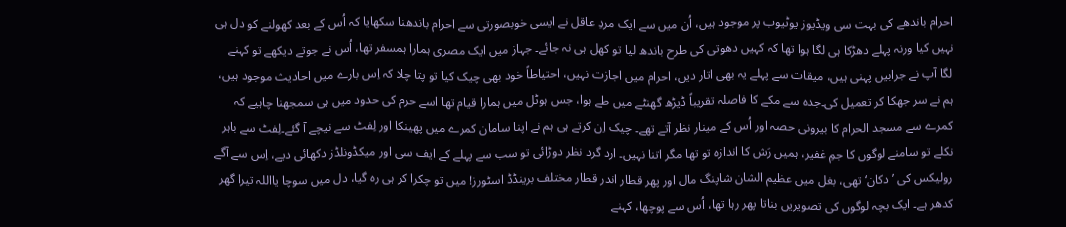احرام باندھے کی بہت سی ویڈیوز یوٹیوب پر موجود ہیں، اُن میں سے ایک مردِ عاقل نے ایسی خوبصورتی سے احرام باندھنا سکھایا کہ اُس کے بعد کھولنے کو دل ہی نہیں کیا ورنہ پہلے دھڑکا ہی لگا ہوا تھا کہ کہیں دھوتی کی طرح باندھ لیا تو کھل ہی نہ جائے۔ جہاز میں ایک مصری ہمارا ہمسفر تھا، اُس نے جوتے دیکھے تو کہنے لگا آپ نے جرابیں پہنی ہیں، میقات سے پہلے یہ بھی اتار دیں، احرام میں اجازت نہیں، احتیاطاً خود بھی چیک کیا تو پتا چلا کہ اِس بارے میں احادیث موجود ہیں، ہم نے سر جھکا کر تعمیل کی۔جدہ سے مکے کا فاصلہ تقریباً ڈیڑھ گھنٹے میں طے ہوا، جس ہوٹل میں ہمارا قیام تھا اسے حرم کی حدود میں ہی سمجھنا چاہیے کہ کمرے سے مسجد الحرام کا بیرونی حصہ اور اُس کے مینار نظر آتے تھے۔ چیک اِن کرتے ہی ہم نے اپنا سامان کمرے میں پھینکا اور لِفٹ سے نیچے آ گئے۔لِفٹ سے باہر نکلے تو سامنے لوگوں کا جمِ غفیر، ہمیں رَش کا اندازہ تو تھا مگر اتنا نہیں۔ ارد گرد نظر دوڑائی تو سب سے پہلے کے ایف سی اور میکڈونلڈز دکھائی دیے، اِس سے آگے رولیکس کی ’دکان‘ تھی، بغل میں عظیم الشان شاپنگ مال اور پھر قطار اندر قطار مختلف برینڈڈ اسٹورز! میں تو چکرا کر ہی رہ گیا، دل میں سوچا یااللہ تیرا گھر کدھر ہے۔ ایک بچہ لوگوں کی تصویریں بناتا پھر رہا تھا، اُس سے پوچھا، کہنے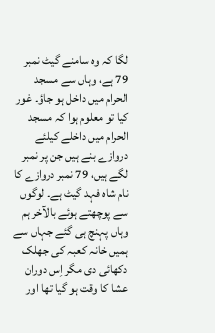لگا کہ وہ سامنے گیٹ نمبر 79 ہے، وہاں سے مسجد الحرام میں داخل ہو جاؤ۔ غور کیا تو معلوم ہوا کہ مسجد الحرام میں داخلے کیلئے دروازے بنے ہیں جن پر نمبر لگے ہیں، 79 نمبر دروازے کا نام شاہ فہد گیٹ ہے۔ لوگوں سے پوچھتے ہوئے بالآخر ہم وہاں پہنچ ہی گئے جہاں سے ہمیں خانہ کعبہ کی جھلک دکھائی دی مگر اِس دوران عشا کا وقت ہو گیا تھا اور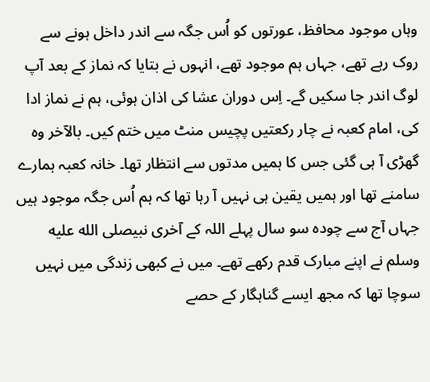وہاں موجود محافظ، عورتوں کو اُس جگہ سے اندر داخل ہونے سے روک رہے تھے، جہاں ہم موجود تھے، انہوں نے بتایا کہ نماز کے بعد آپ لوگ اندر جا سکیں گے۔ اِس دوران عشا کی اذان ہوئی، ہم نے نماز ادا کی، امام کعبہ نے چار رکعتیں پچیس منٹ میں ختم کیں۔ بالآخر وہ گھڑی آ ہی گئی جس کا ہمیں مدتوں سے انتظار تھا۔ خانہ کعبہ ہمارے سامنے تھا اور ہمیں یقین ہی نہیں آ رہا تھا کہ ہم اُس جگہ موجود ہیں جہاں آج سے چودہ سو سال پہلے اللہ کے آخری نبیصلى الله عليه وسلم نے اپنے مبارک قدم رکھے تھے۔ میں نے کبھی زندگی میں نہیں سوچا تھا کہ مجھ ایسے گناہگار کے حصے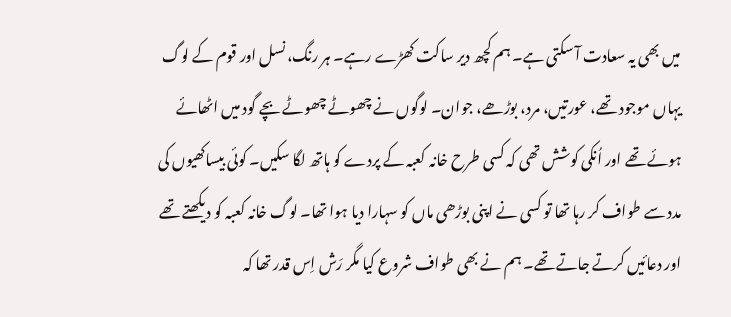میں بھی یہ سعادت آ سکتی ہے۔ ہم کچھ دیر ساکت کھڑے رہے۔ ہر رنگ، نسل اور قوم کے لوگ یہاں موجود تھے، عورتیں، مرد، بوڑھے، جوان۔ لوگوں نے چھوٹے چھوٹے بچے گود میں اٹھائے ہوئے تھے اور اُنکی کوشش تھی کہ کسی طرح خانہ کعبہ کے پردے کو ہاتھ لگا سکیں۔ کوئی بیساکھیوں کی مدد سے طواف کر رہا تھا تو کسی نے اپنی بوڑھی ماں کو سہارا دیا ہوا تھا۔ لوگ خانہ کعبہ کو دیکھتے تھے اور دعائیں کرتے جاتے تھے۔ ہم نے بھی طواف شروع کیا مگر رَش اِس قدر تھا کہ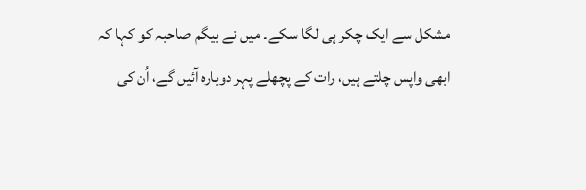مشکل سے ایک چکر ہی لگا سکے۔ میں نے بیگم صاحبہ کو کہا کہ ابھی واپس چلتے ہیں، رات کے پچھلے پہر دوبارہ آئیں گے، اُن کی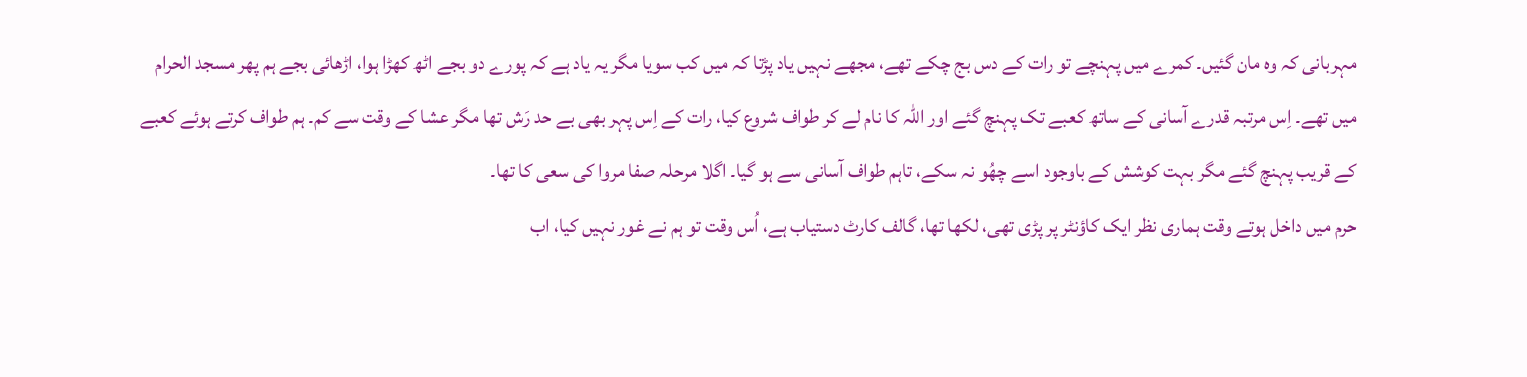مہربانی کہ وہ مان گئیں۔ کمرے میں پہنچے تو رات کے دس بج چکے تھے، مجھے نہیں یاد پڑتا کہ میں کب سویا مگر یہ یاد ہے کہ پورے دو بجے اٹھ کھڑا ہوا، اڑھائی بجے ہم پھر مسجد الحرام میں تھے۔ اِس مرتبہ قدرے آسانی کے ساتھ کعبے تک پہنچ گئے اور اللہ کا نام لے کر طواف شروع کیا، رات کے اِس پہر بھی بے حد رَش تھا مگر عشا کے وقت سے کم۔ ہم طواف کرتے ہوئے کعبے کے قریب پہنچ گئے مگر بہت کوشش کے باوجود اسے چھُو نہ سکے، تاہم طواف آسانی سے ہو گیا۔ اگلا مرحلہ صفا مروا کی سعی کا تھا۔
حرم میں داخل ہوتے وقت ہماری نظر ایک کاؤنٹر پر پڑی تھی، لکھا تھا، گالف کارٹ دستیاب ہے، اُس وقت تو ہم نے غور نہیں کیا، اب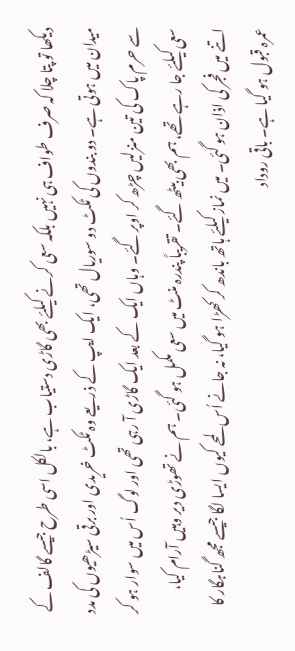دیکھا تو پتا چلا کہ صرف طواف ہی نہیں بلکہ سعی کرنے کیلئے بھی گاڑی دستیاب ہے، بالکل اسی طرح جیسے گالف کے میدان میں ہوتی ہے۔ دو بندوں کی ٹکٹ دو سوریال تھی، ایک ایپ کے ذریعے وہ ٹکٹ خریدی اور برقی سیڑھیوں کی مدد سے حرم پاک کی تین منزلیں چڑھ کر اوپر گئے۔ وہاں ایک کے بعد ایک گاڑی آ رہی تھی اور لوگ اُس میں سوار ہو کر سعی کیلئے جا رہے تھے، ہم بھی بیٹھ گئے۔ تقریباً پندرہ منٹ میں سعی مکمل ہو گئی۔ ہم نے تھوڑی دیر وہیں آرام کیا، اتنے میں فجر کی اذان ہو گئی۔ میں نماز کیلئے ہاتھ باندھ کر کھڑا ہو گیا، نہ جانے اُس لمحے کیوں ایسا لگا جیسے مجھ گناہگار کا عمرہ قبول ہو گیا ہے۔ باقی روداد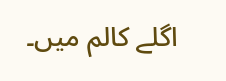اگلے کالم میں۔